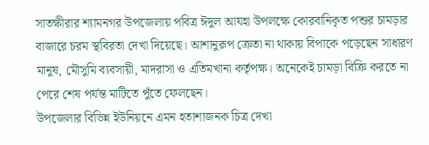সাতক্ষীরার শ্যামনগর উপজেলায় পবিত্র ঈদুল আযহা উপলক্ষে কোরবানিকৃত পশুর চামড়ার বাজারে চরম স্থবিরতা দেখা দিয়েছে। আশানুরূপ ক্রেতা না থাকায় বিপাকে পড়েছেন সাধারণ মানুষ, মৌসুমি ব্যবসায়ী, মাদরাসা ও এতিমখানা কর্তৃপক্ষ। অনেকেই চামড়া বিক্রি করতে না পেরে শেষ পর্যন্ত মাটিতে পুঁতে ফেলছেন।
উপজেলার বিভিন্ন ইউনিয়নে এমন হতাশাজনক চিত্র দেখা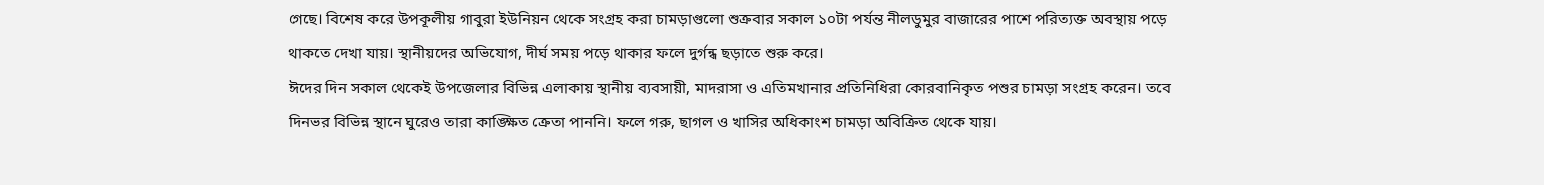গেছে। বিশেষ করে উপকূলীয় গাবুরা ইউনিয়ন থেকে সংগ্রহ করা চামড়াগুলো শুক্রবার সকাল ১০টা পর্যন্ত নীলডুমুর বাজারের পাশে পরিত্যক্ত অবস্থায় পড়ে থাকতে দেখা যায়। স্থানীয়দের অভিযোগ, দীর্ঘ সময় পড়ে থাকার ফলে দুর্গন্ধ ছড়াতে শুরু করে।
ঈদের দিন সকাল থেকেই উপজেলার বিভিন্ন এলাকায় স্থানীয় ব্যবসায়ী, মাদরাসা ও এতিমখানার প্রতিনিধিরা কোরবানিকৃত পশুর চামড়া সংগ্রহ করেন। তবে দিনভর বিভিন্ন স্থানে ঘুরেও তারা কাঙ্ক্ষিত ক্রেতা পাননি। ফলে গরু, ছাগল ও খাসির অধিকাংশ চামড়া অবিক্রিত থেকে যায়।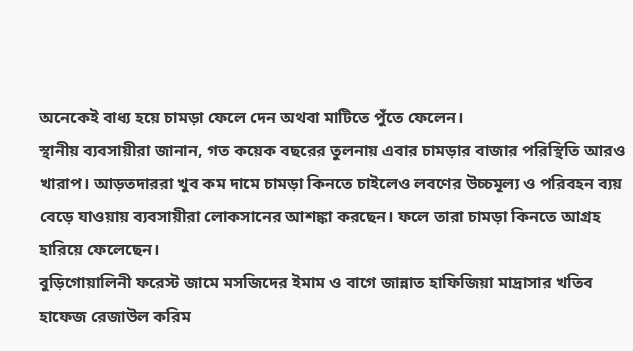অনেকেই বাধ্য হয়ে চামড়া ফেলে দেন অথবা মাটিতে পুঁতে ফেলেন।
স্থানীয় ব্যবসায়ীরা জানান, গত কয়েক বছরের তুলনায় এবার চামড়ার বাজার পরিস্থিতি আরও খারাপ। আড়তদাররা খুব কম দামে চামড়া কিনতে চাইলেও লবণের উচ্চমূল্য ও পরিবহন ব্যয় বেড়ে যাওয়ায় ব্যবসায়ীরা লোকসানের আশঙ্কা করছেন। ফলে তারা চামড়া কিনতে আগ্রহ হারিয়ে ফেলেছেন।
বুড়িগোয়ালিনী ফরেস্ট জামে মসজিদের ইমাম ও বাগে জান্নাত হাফিজিয়া মাদ্রাসার খতিব হাফেজ রেজাউল করিম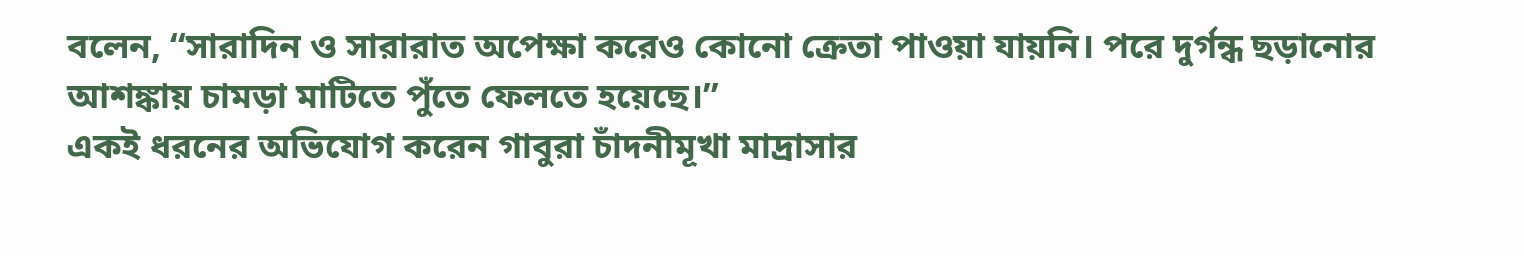বলেন, “সারাদিন ও সারারাত অপেক্ষা করেও কোনো ক্রেতা পাওয়া যায়নি। পরে দুর্গন্ধ ছড়ানোর আশঙ্কায় চামড়া মাটিতে পুঁতে ফেলতে হয়েছে।”
একই ধরনের অভিযোগ করেন গাবুরা চাঁদনীমূখা মাদ্রাসার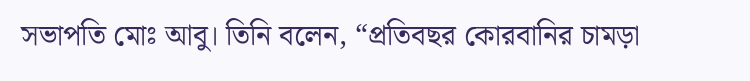সভাপতি মোঃ আবু। তিনি বলেন, “প্রতিবছর কোরবানির চামড়া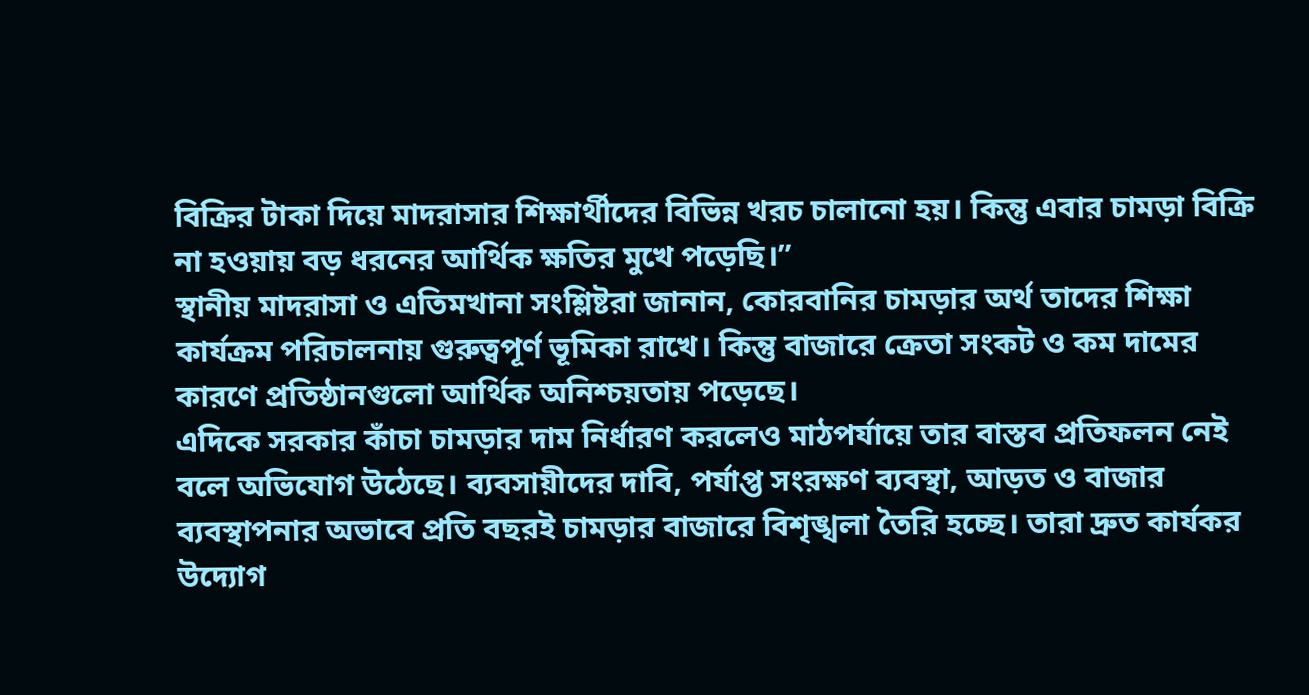বিক্রির টাকা দিয়ে মাদরাসার শিক্ষার্থীদের বিভিন্ন খরচ চালানো হয়। কিন্তু এবার চামড়া বিক্রি না হওয়ায় বড় ধরনের আর্থিক ক্ষতির মুখে পড়েছি।”
স্থানীয় মাদরাসা ও এতিমখানা সংশ্লিষ্টরা জানান, কোরবানির চামড়ার অর্থ তাদের শিক্ষা কার্যক্রম পরিচালনায় গুরুত্বপূর্ণ ভূমিকা রাখে। কিন্তু বাজারে ক্রেতা সংকট ও কম দামের কারণে প্রতিষ্ঠানগুলো আর্থিক অনিশ্চয়তায় পড়েছে।
এদিকে সরকার কাঁচা চামড়ার দাম নির্ধারণ করলেও মাঠপর্যায়ে তার বাস্তব প্রতিফলন নেই বলে অভিযোগ উঠেছে। ব্যবসায়ীদের দাবি, পর্যাপ্ত সংরক্ষণ ব্যবস্থা, আড়ত ও বাজার ব্যবস্থাপনার অভাবে প্রতি বছরই চামড়ার বাজারে বিশৃঙ্খলা তৈরি হচ্ছে। তারা দ্রুত কার্যকর উদ্যোগ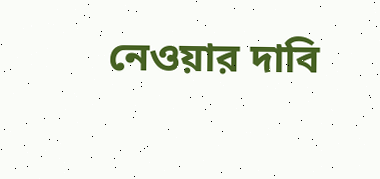নেওয়ার দাবি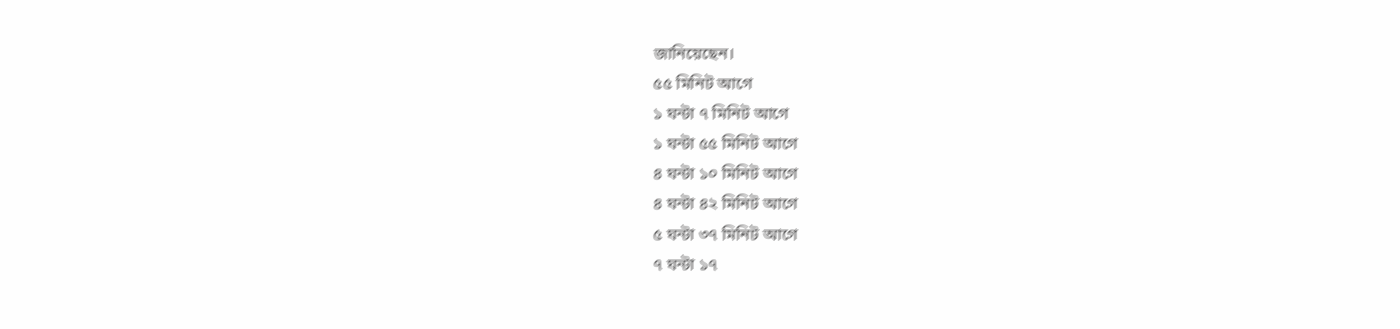জানিয়েছেন।
৫৫ মিনিট আগে
১ ঘন্টা ৭ মিনিট আগে
১ ঘন্টা ৫৫ মিনিট আগে
৪ ঘন্টা ১০ মিনিট আগে
৪ ঘন্টা ৪২ মিনিট আগে
৫ ঘন্টা ৩৭ মিনিট আগে
৭ ঘন্টা ১৭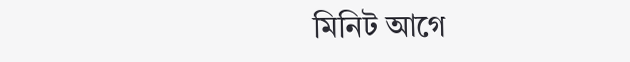মিনিট আগে